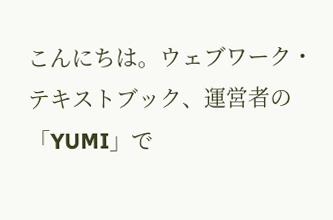こんにちは。ウェブワーク・テキストブック、運営者の「YUMI」で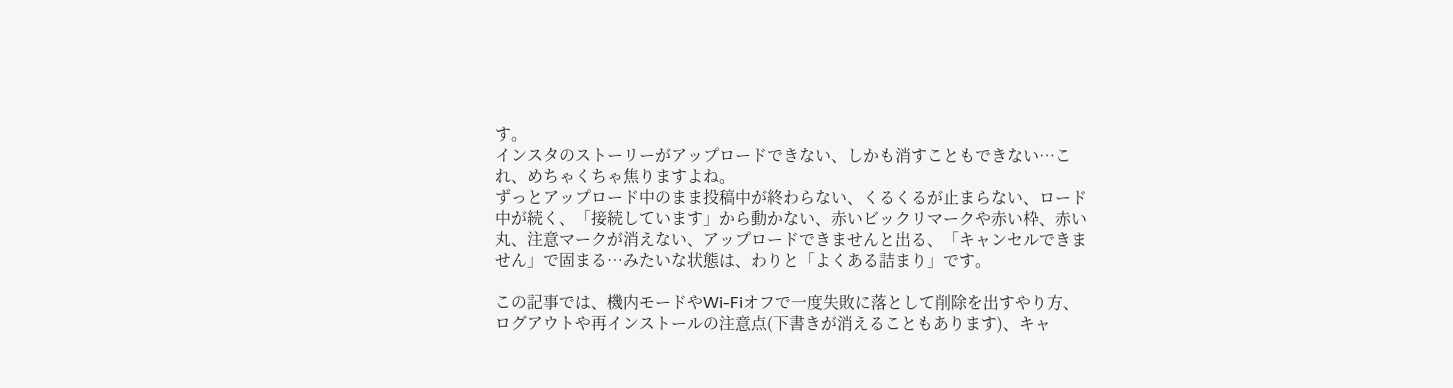す。
インスタのストーリーがアップロードできない、しかも消すこともできない…これ、めちゃくちゃ焦りますよね。
ずっとアップロード中のまま投稿中が終わらない、くるくるが止まらない、ロード中が続く、「接続しています」から動かない、赤いビックリマークや赤い枠、赤い丸、注意マークが消えない、アップロードできませんと出る、「キャンセルできません」で固まる…みたいな状態は、わりと「よくある詰まり」です。

この記事では、機内モードやWi-Fiオフで一度失敗に落として削除を出すやり方、ログアウトや再インストールの注意点(下書きが消えることもあります)、キャ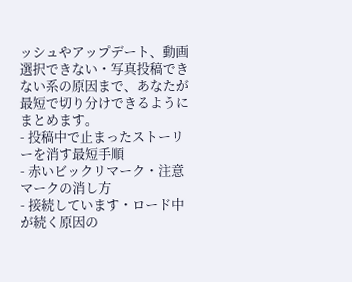ッシュやアップデート、動画選択できない・写真投稿できない系の原因まで、あなたが最短で切り分けできるようにまとめます。
- 投稿中で止まったストーリーを消す最短手順
- 赤いビックリマーク・注意マークの消し方
- 接続しています・ロード中が続く原因の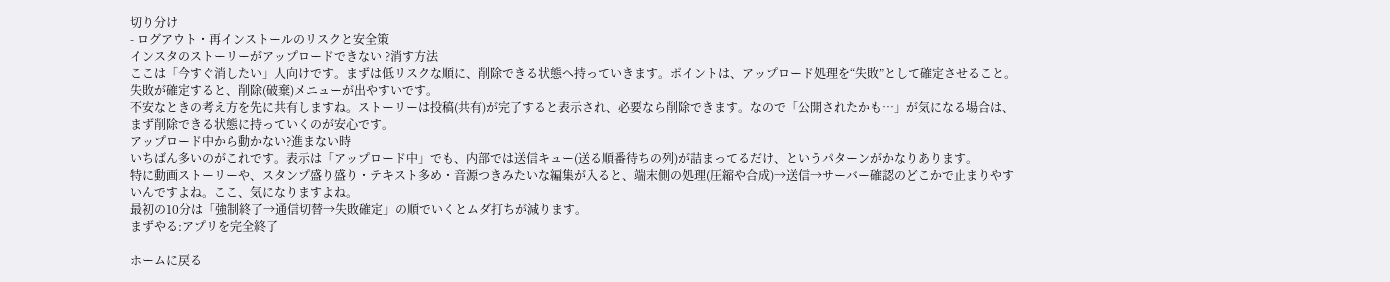切り分け
- ログアウト・再インストールのリスクと安全策
インスタのストーリーがアップロードできない ?消す方法
ここは「今すぐ消したい」人向けです。まずは低リスクな順に、削除できる状態へ持っていきます。ポイントは、アップロード処理を“失敗”として確定させること。失敗が確定すると、削除(破棄)メニューが出やすいです。
不安なときの考え方を先に共有しますね。ストーリーは投稿(共有)が完了すると表示され、必要なら削除できます。なので「公開されたかも…」が気になる場合は、まず削除できる状態に持っていくのが安心です。
アップロード中から動かない?進まない時
いちばん多いのがこれです。表示は「アップロード中」でも、内部では送信キュー(送る順番待ちの列)が詰まってるだけ、というパターンがかなりあります。
特に動画ストーリーや、スタンプ盛り盛り・テキスト多め・音源つきみたいな編集が入ると、端末側の処理(圧縮や合成)→送信→サーバー確認のどこかで止まりやすいんですよね。ここ、気になりますよね。
最初の10分は「強制終了→通信切替→失敗確定」の順でいくとムダ打ちが減ります。
まずやる:アプリを完全終了

ホームに戻る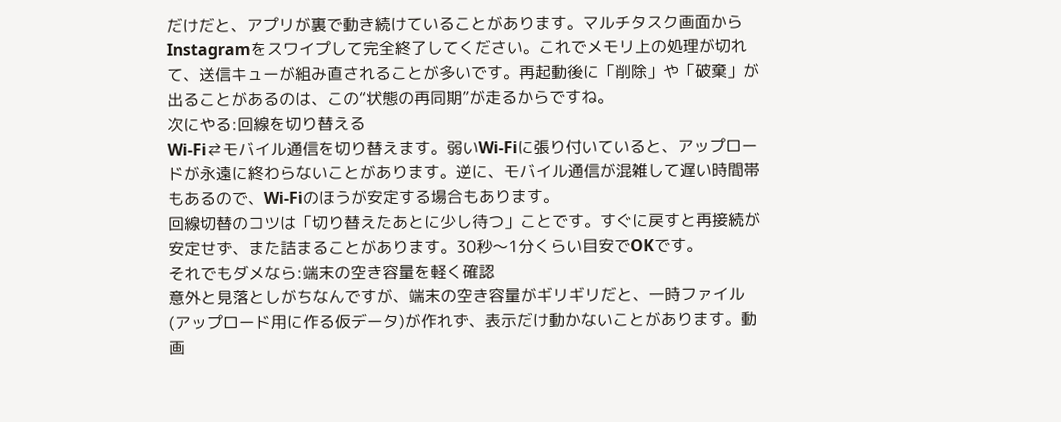だけだと、アプリが裏で動き続けていることがあります。マルチタスク画面からInstagramをスワイプして完全終了してください。これでメモリ上の処理が切れて、送信キューが組み直されることが多いです。再起動後に「削除」や「破棄」が出ることがあるのは、この“状態の再同期”が走るからですね。
次にやる:回線を切り替える
Wi-Fi⇄モバイル通信を切り替えます。弱いWi-Fiに張り付いていると、アップロードが永遠に終わらないことがあります。逆に、モバイル通信が混雑して遅い時間帯もあるので、Wi-Fiのほうが安定する場合もあります。
回線切替のコツは「切り替えたあとに少し待つ」ことです。すぐに戻すと再接続が安定せず、また詰まることがあります。30秒〜1分くらい目安でOKです。
それでもダメなら:端末の空き容量を軽く確認
意外と見落としがちなんですが、端末の空き容量がギリギリだと、一時ファイル(アップロード用に作る仮データ)が作れず、表示だけ動かないことがあります。動画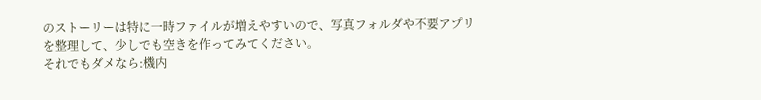のストーリーは特に一時ファイルが増えやすいので、写真フォルダや不要アプリを整理して、少しでも空きを作ってみてください。
それでもダメなら:機内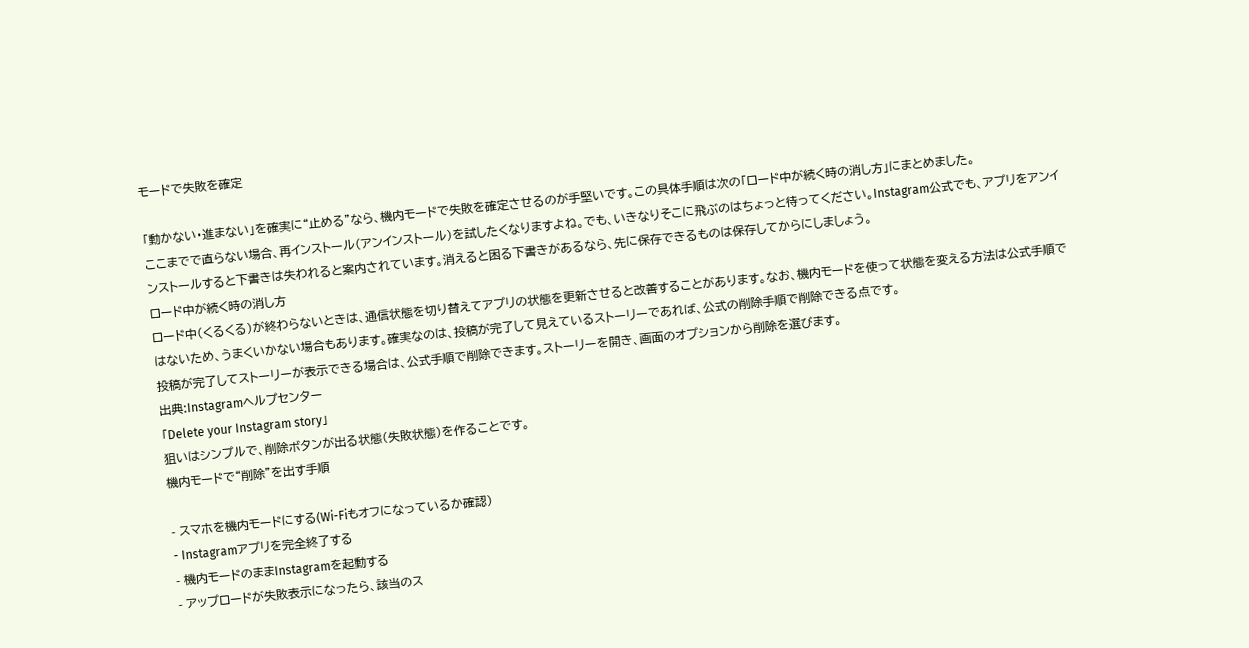モードで失敗を確定

「動かない・進まない」を確実に“止める”なら、機内モードで失敗を確定させるのが手堅いです。この具体手順は次の「ロード中が続く時の消し方」にまとめました。
ここまでで直らない場合、再インストール(アンインストール)を試したくなりますよね。でも、いきなりそこに飛ぶのはちょっと待ってください。Instagram公式でも、アプリをアンインストールすると下書きは失われると案内されています。消えると困る下書きがあるなら、先に保存できるものは保存してからにしましょう。
ロード中が続く時の消し方
ロード中(くるくる)が終わらないときは、通信状態を切り替えてアプリの状態を更新させると改善することがあります。なお、機内モードを使って状態を変える方法は公式手順ではないため、うまくいかない場合もあります。確実なのは、投稿が完了して見えているストーリーであれば、公式の削除手順で削除できる点です。
投稿が完了してストーリーが表示できる場合は、公式手順で削除できます。ストーリーを開き、画面のオプションから削除を選びます。
出典:Instagramヘルプセンター
「Delete your Instagram story」
狙いはシンプルで、削除ボタンが出る状態(失敗状態)を作ることです。
機内モードで“削除”を出す手順

- スマホを機内モードにする(Wi-Fiもオフになっているか確認)
- Instagramアプリを完全終了する
- 機内モードのままInstagramを起動する
- アップロードが失敗表示になったら、該当のス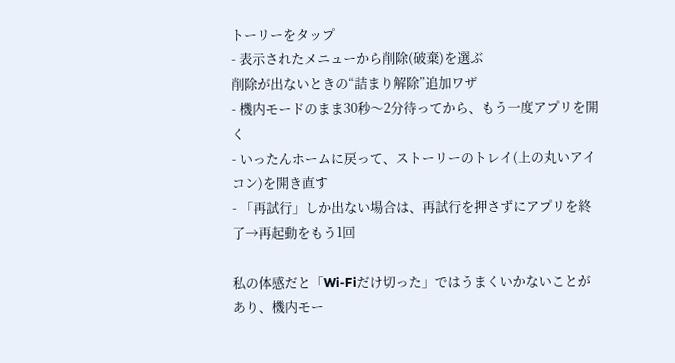トーリーをタップ
- 表示されたメニューから削除(破棄)を選ぶ
削除が出ないときの“詰まり解除”追加ワザ
- 機内モードのまま30秒〜2分待ってから、もう一度アプリを開く
- いったんホームに戻って、ストーリーのトレイ(上の丸いアイコン)を開き直す
- 「再試行」しか出ない場合は、再試行を押さずにアプリを終了→再起動をもう1回

私の体感だと「Wi-Fiだけ切った」ではうまくいかないことがあり、機内モー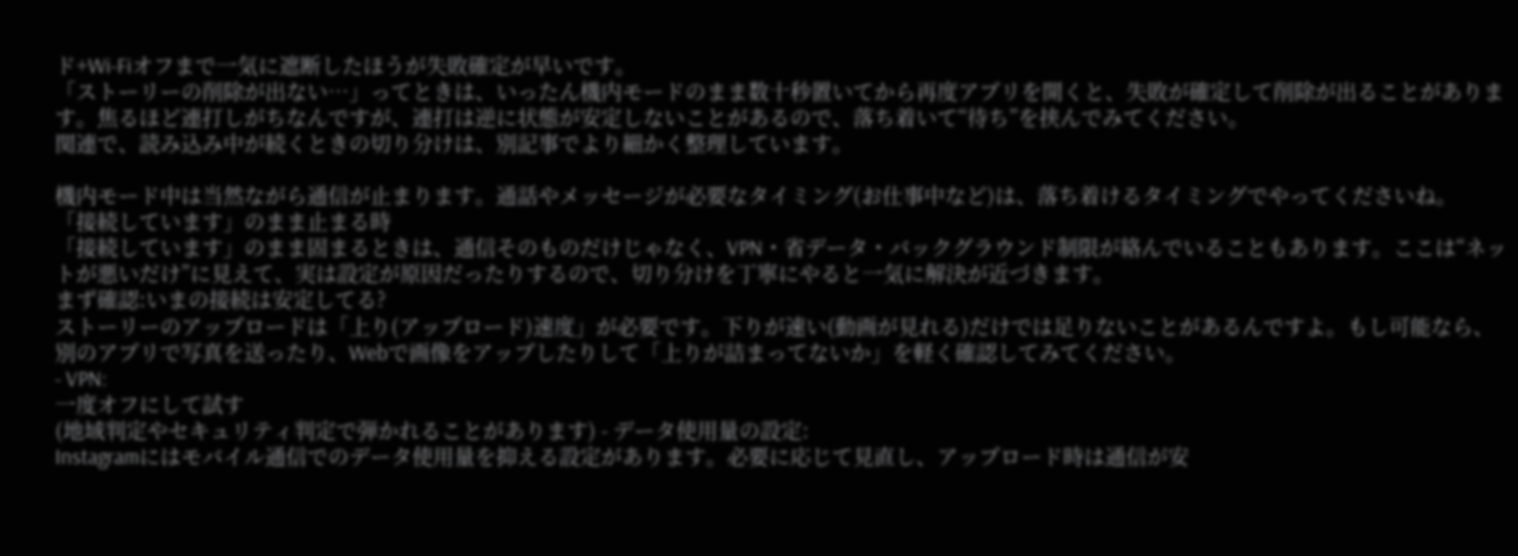ド+Wi-Fiオフまで一気に遮断したほうが失敗確定が早いです。
「ストーリーの削除が出ない…」ってときは、いったん機内モードのまま数十秒置いてから再度アプリを開くと、失敗が確定して削除が出ることがあります。焦るほど連打しがちなんですが、連打は逆に状態が安定しないことがあるので、落ち着いて“待ち”を挟んでみてください。
関連で、読み込み中が続くときの切り分けは、別記事でより細かく整理しています。

機内モード中は当然ながら通信が止まります。通話やメッセージが必要なタイミング(お仕事中など)は、落ち着けるタイミングでやってくださいね。
「接続しています」のまま止まる時
「接続しています」のまま固まるときは、通信そのものだけじゃなく、VPN・省データ・バックグラウンド制限が絡んでいることもあります。ここは“ネットが悪いだけ”に見えて、実は設定が原因だったりするので、切り分けを丁寧にやると一気に解決が近づきます。
まず確認:いまの接続は安定してる?
ストーリーのアップロードは「上り(アップロード)速度」が必要です。下りが速い(動画が見れる)だけでは足りないことがあるんですよ。もし可能なら、別のアプリで写真を送ったり、Webで画像をアップしたりして「上りが詰まってないか」を軽く確認してみてください。
- VPN:
一度オフにして試す
(地域判定やセキュリティ判定で弾かれることがあります) - データ使用量の設定:
Instagramにはモバイル通信でのデータ使用量を抑える設定があります。必要に応じて見直し、アップロード時は通信が安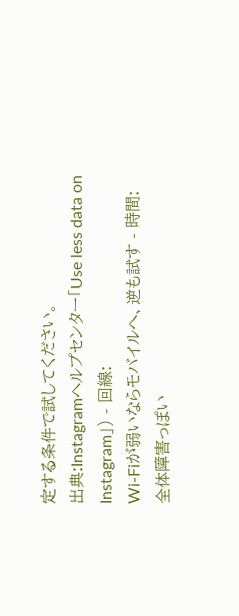定する条件で試してください。
出典:Instagramヘルプセンター「Use less data on Instagram」) - 回線:
Wi-Fiが弱いならモバイルへ、逆も試す - 時間:
全体障害っぽい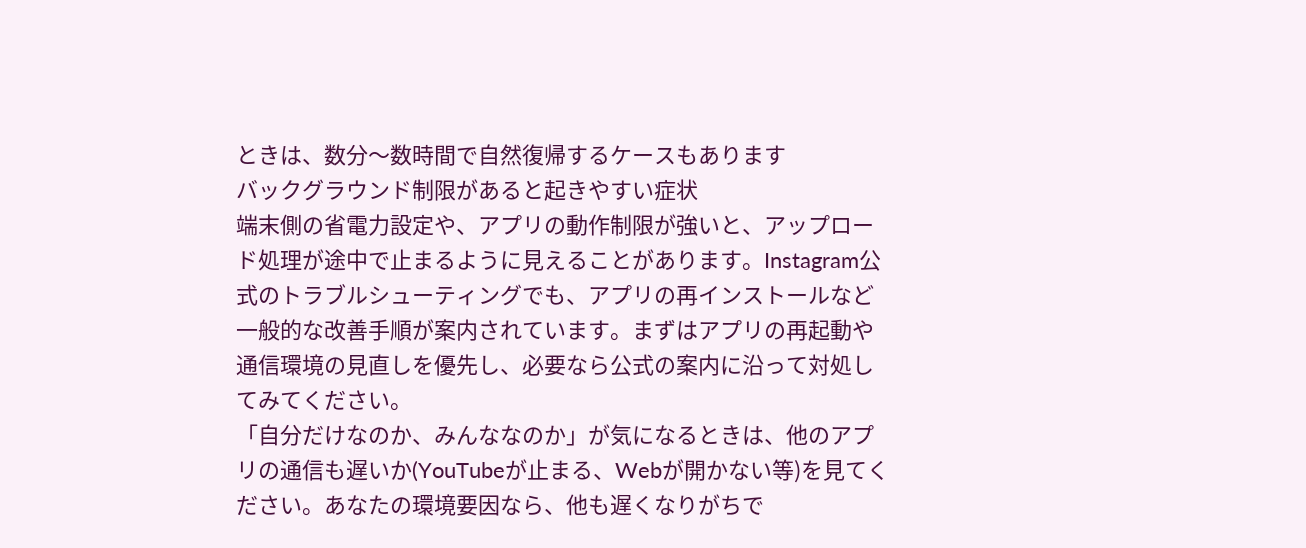ときは、数分〜数時間で自然復帰するケースもあります
バックグラウンド制限があると起きやすい症状
端末側の省電力設定や、アプリの動作制限が強いと、アップロード処理が途中で止まるように見えることがあります。Instagram公式のトラブルシューティングでも、アプリの再インストールなど一般的な改善手順が案内されています。まずはアプリの再起動や通信環境の見直しを優先し、必要なら公式の案内に沿って対処してみてください。
「自分だけなのか、みんななのか」が気になるときは、他のアプリの通信も遅いか(YouTubeが止まる、Webが開かない等)を見てください。あなたの環境要因なら、他も遅くなりがちで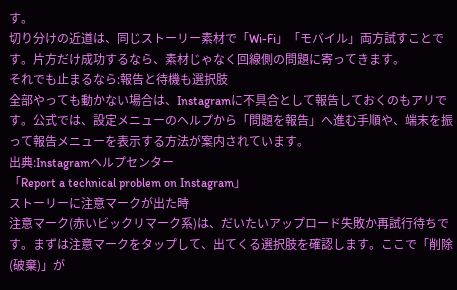す。
切り分けの近道は、同じストーリー素材で「Wi-Fi」「モバイル」両方試すことです。片方だけ成功するなら、素材じゃなく回線側の問題に寄ってきます。
それでも止まるなら:報告と待機も選択肢
全部やっても動かない場合は、Instagramに不具合として報告しておくのもアリです。公式では、設定メニューのヘルプから「問題を報告」へ進む手順や、端末を振って報告メニューを表示する方法が案内されています。
出典:Instagramヘルプセンター
「Report a technical problem on Instagram」
ストーリーに注意マークが出た時
注意マーク(赤いビックリマーク系)は、だいたいアップロード失敗か再試行待ちです。まずは注意マークをタップして、出てくる選択肢を確認します。ここで「削除(破棄)」が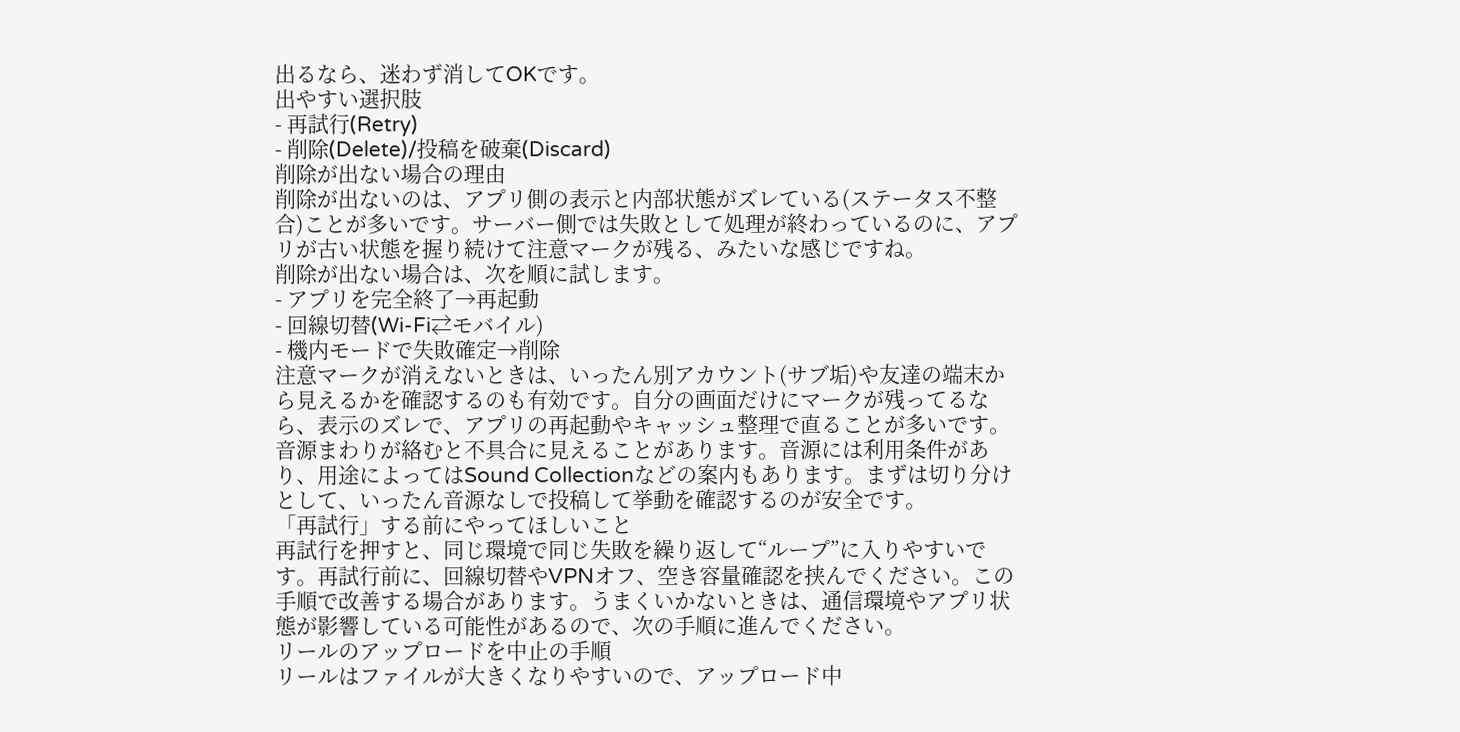出るなら、迷わず消してOKです。
出やすい選択肢
- 再試行(Retry)
- 削除(Delete)/投稿を破棄(Discard)
削除が出ない場合の理由
削除が出ないのは、アプリ側の表示と内部状態がズレている(ステータス不整合)ことが多いです。サーバー側では失敗として処理が終わっているのに、アプリが古い状態を握り続けて注意マークが残る、みたいな感じですね。
削除が出ない場合は、次を順に試します。
- アプリを完全終了→再起動
- 回線切替(Wi-Fi⇄モバイル)
- 機内モードで失敗確定→削除
注意マークが消えないときは、いったん別アカウント(サブ垢)や友達の端末から見えるかを確認するのも有効です。自分の画面だけにマークが残ってるなら、表示のズレで、アプリの再起動やキャッシュ整理で直ることが多いです。
音源まわりが絡むと不具合に見えることがあります。音源には利用条件があり、用途によってはSound Collectionなどの案内もあります。まずは切り分けとして、いったん音源なしで投稿して挙動を確認するのが安全です。
「再試行」する前にやってほしいこと
再試行を押すと、同じ環境で同じ失敗を繰り返して“ループ”に入りやすいです。再試行前に、回線切替やVPNオフ、空き容量確認を挟んでください。この手順で改善する場合があります。うまくいかないときは、通信環境やアプリ状態が影響している可能性があるので、次の手順に進んでください。
リールのアップロードを中止の手順
リールはファイルが大きくなりやすいので、アップロード中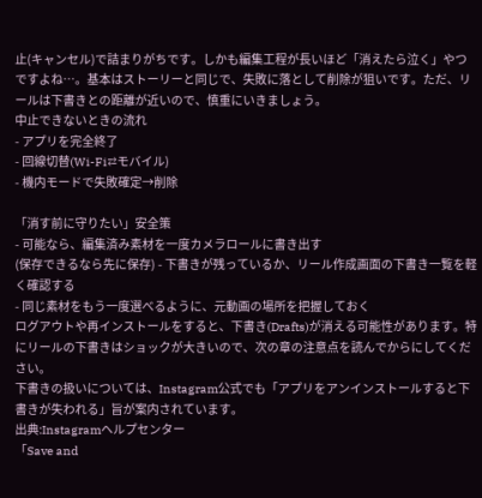止(キャンセル)で詰まりがちです。しかも編集工程が長いほど「消えたら泣く」やつですよね…。基本はストーリーと同じで、失敗に落として削除が狙いです。ただ、リールは下書きとの距離が近いので、慎重にいきましょう。
中止できないときの流れ
- アプリを完全終了
- 回線切替(Wi-Fi⇄モバイル)
- 機内モードで失敗確定→削除

「消す前に守りたい」安全策
- 可能なら、編集済み素材を一度カメラロールに書き出す
(保存できるなら先に保存) - 下書きが残っているか、リール作成画面の下書き一覧を軽く確認する
- 同じ素材をもう一度選べるように、元動画の場所を把握しておく
ログアウトや再インストールをすると、下書き(Drafts)が消える可能性があります。特にリールの下書きはショックが大きいので、次の章の注意点を読んでからにしてください。
下書きの扱いについては、Instagram公式でも「アプリをアンインストールすると下書きが失われる」旨が案内されています。
出典:Instagramヘルプセンター
「Save and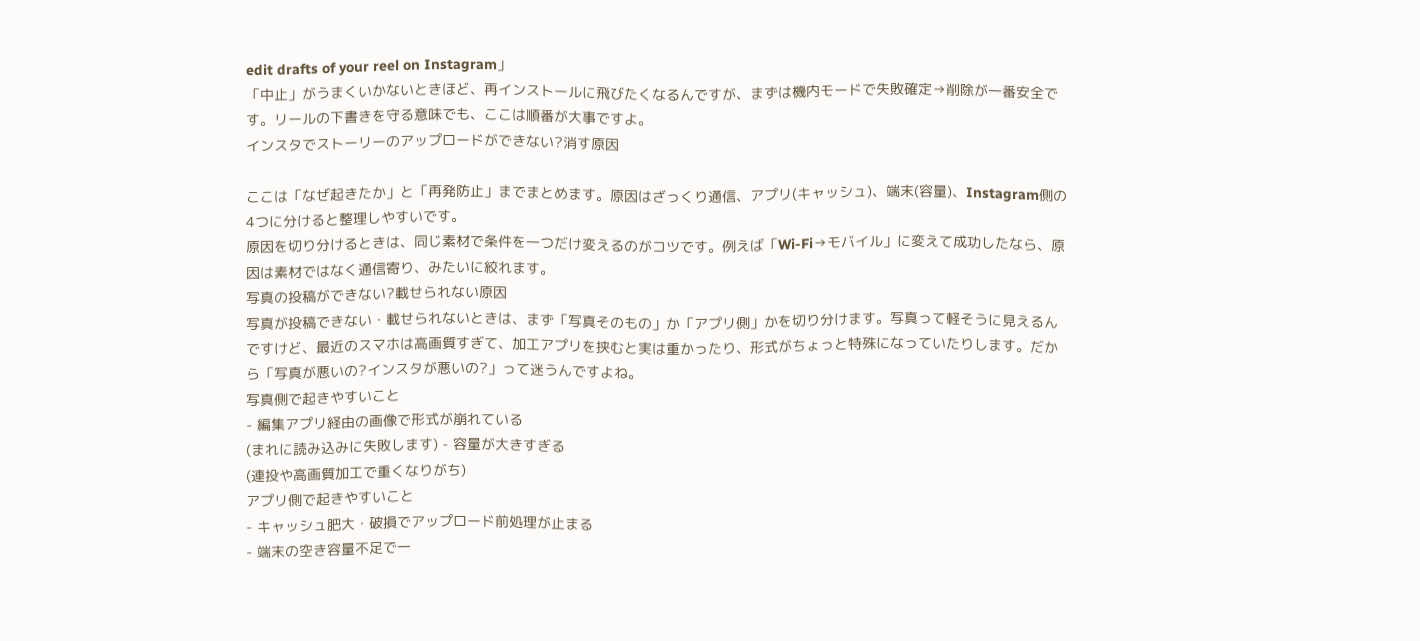edit drafts of your reel on Instagram」
「中止」がうまくいかないときほど、再インストールに飛びたくなるんですが、まずは機内モードで失敗確定→削除が一番安全です。リールの下書きを守る意味でも、ここは順番が大事ですよ。
インスタでストーリーのアップロードができない?消す原因

ここは「なぜ起きたか」と「再発防止」までまとめます。原因はざっくり通信、アプリ(キャッシュ)、端末(容量)、Instagram側の4つに分けると整理しやすいです。
原因を切り分けるときは、同じ素材で条件を一つだけ変えるのがコツです。例えば「Wi-Fi→モバイル」に変えて成功したなら、原因は素材ではなく通信寄り、みたいに絞れます。
写真の投稿ができない?載せられない原因
写真が投稿できない・載せられないときは、まず「写真そのもの」か「アプリ側」かを切り分けます。写真って軽そうに見えるんですけど、最近のスマホは高画質すぎて、加工アプリを挟むと実は重かったり、形式がちょっと特殊になっていたりします。だから「写真が悪いの?インスタが悪いの?」って迷うんですよね。
写真側で起きやすいこと
- 編集アプリ経由の画像で形式が崩れている
(まれに読み込みに失敗します) - 容量が大きすぎる
(連投や高画質加工で重くなりがち)
アプリ側で起きやすいこと
- キャッシュ肥大・破損でアップロード前処理が止まる
- 端末の空き容量不足で一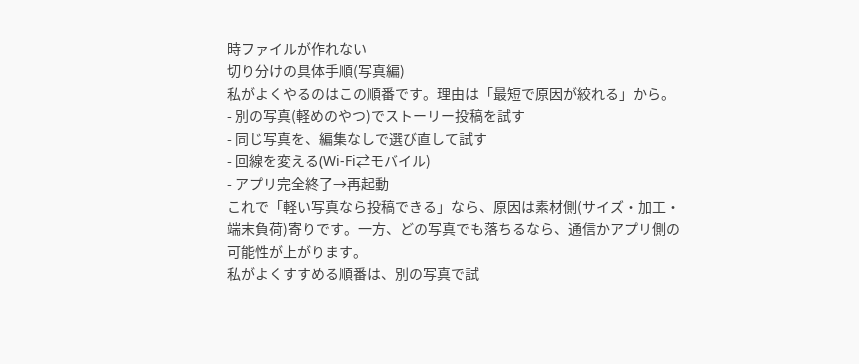時ファイルが作れない
切り分けの具体手順(写真編)
私がよくやるのはこの順番です。理由は「最短で原因が絞れる」から。
- 別の写真(軽めのやつ)でストーリー投稿を試す
- 同じ写真を、編集なしで選び直して試す
- 回線を変える(Wi-Fi⇄モバイル)
- アプリ完全終了→再起動
これで「軽い写真なら投稿できる」なら、原因は素材側(サイズ・加工・端末負荷)寄りです。一方、どの写真でも落ちるなら、通信かアプリ側の可能性が上がります。
私がよくすすめる順番は、別の写真で試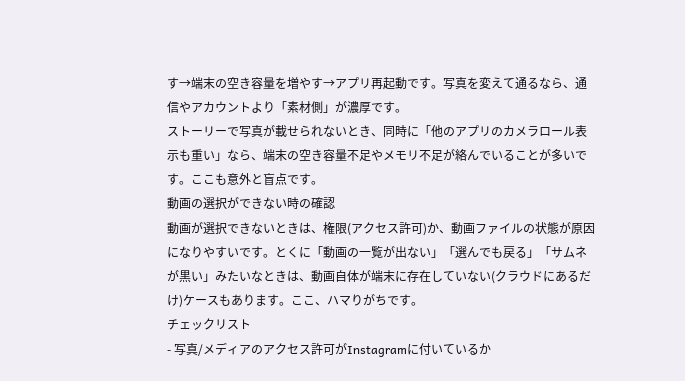す→端末の空き容量を増やす→アプリ再起動です。写真を変えて通るなら、通信やアカウントより「素材側」が濃厚です。
ストーリーで写真が載せられないとき、同時に「他のアプリのカメラロール表示も重い」なら、端末の空き容量不足やメモリ不足が絡んでいることが多いです。ここも意外と盲点です。
動画の選択ができない時の確認
動画が選択できないときは、権限(アクセス許可)か、動画ファイルの状態が原因になりやすいです。とくに「動画の一覧が出ない」「選んでも戻る」「サムネが黒い」みたいなときは、動画自体が端末に存在していない(クラウドにあるだけ)ケースもあります。ここ、ハマりがちです。
チェックリスト
- 写真/メディアのアクセス許可がInstagramに付いているか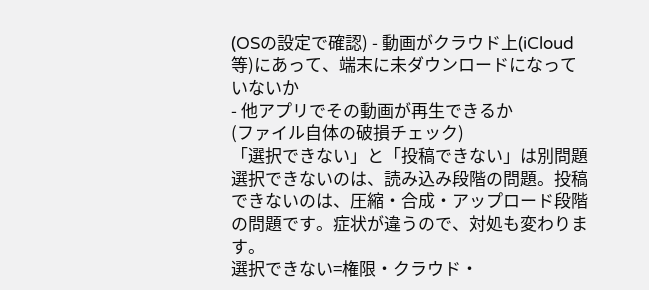(OSの設定で確認) - 動画がクラウド上(iCloud等)にあって、端末に未ダウンロードになっていないか
- 他アプリでその動画が再生できるか
(ファイル自体の破損チェック)
「選択できない」と「投稿できない」は別問題
選択できないのは、読み込み段階の問題。投稿できないのは、圧縮・合成・アップロード段階の問題です。症状が違うので、対処も変わります。
選択できない=権限・クラウド・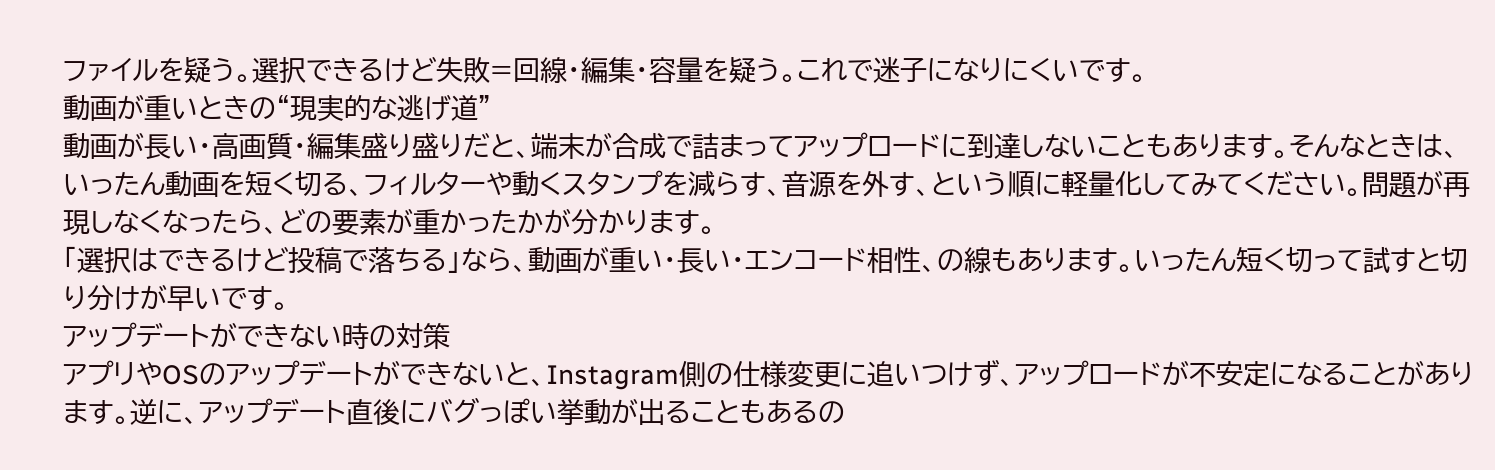ファイルを疑う。選択できるけど失敗=回線・編集・容量を疑う。これで迷子になりにくいです。
動画が重いときの“現実的な逃げ道”
動画が長い・高画質・編集盛り盛りだと、端末が合成で詰まってアップロードに到達しないこともあります。そんなときは、いったん動画を短く切る、フィルターや動くスタンプを減らす、音源を外す、という順に軽量化してみてください。問題が再現しなくなったら、どの要素が重かったかが分かります。
「選択はできるけど投稿で落ちる」なら、動画が重い・長い・エンコード相性、の線もあります。いったん短く切って試すと切り分けが早いです。
アップデートができない時の対策
アプリやOSのアップデートができないと、Instagram側の仕様変更に追いつけず、アップロードが不安定になることがあります。逆に、アップデート直後にバグっぽい挙動が出ることもあるの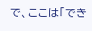で、ここは「でき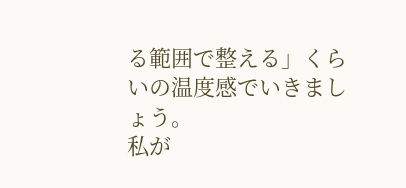る範囲で整える」くらいの温度感でいきましょう。
私が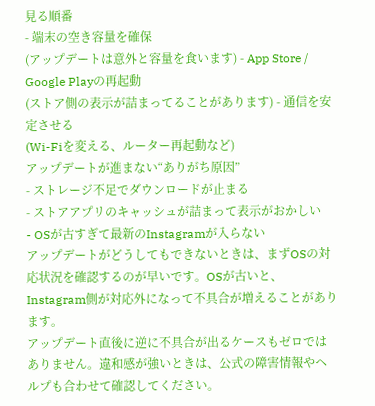見る順番
- 端末の空き容量を確保
(アップデートは意外と容量を食います) - App Store / Google Playの再起動
(ストア側の表示が詰まってることがあります) - 通信を安定させる
(Wi-Fiを変える、ルーター再起動など)
アップデートが進まない“ありがち原因”
- ストレージ不足でダウンロードが止まる
- ストアアプリのキャッシュが詰まって表示がおかしい
- OSが古すぎて最新のInstagramが入らない
アップデートがどうしてもできないときは、まずOSの対応状況を確認するのが早いです。OSが古いと、Instagram側が対応外になって不具合が増えることがあります。
アップデート直後に逆に不具合が出るケースもゼロではありません。違和感が強いときは、公式の障害情報やヘルプも合わせて確認してください。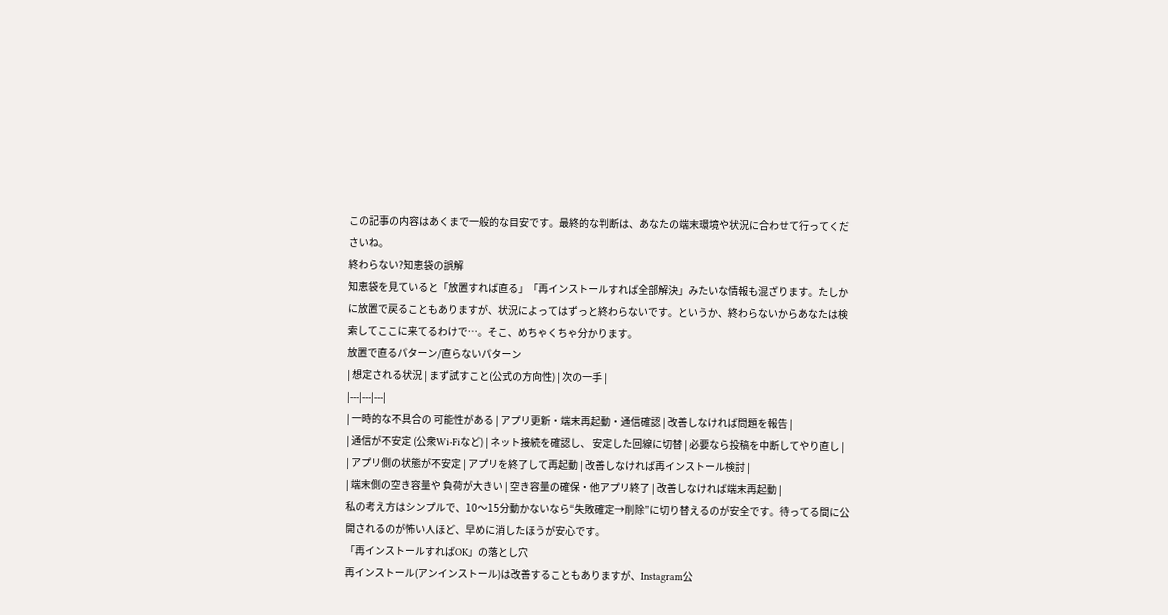この記事の内容はあくまで一般的な目安です。最終的な判断は、あなたの端末環境や状況に合わせて行ってくださいね。
終わらない?知恵袋の誤解
知恵袋を見ていると「放置すれば直る」「再インストールすれば全部解決」みたいな情報も混ざります。たしかに放置で戻ることもありますが、状況によってはずっと終わらないです。というか、終わらないからあなたは検索してここに来てるわけで…。そこ、めちゃくちゃ分かります。
放置で直るパターン/直らないパターン
| 想定される状況 | まず試すこと(公式の方向性) | 次の一手 |
|---|---|---|
| 一時的な不具合の 可能性がある | アプリ更新・端末再起動・通信確認 | 改善しなければ問題を報告 |
| 通信が不安定 (公衆Wi-Fiなど) | ネット接続を確認し、 安定した回線に切替 | 必要なら投稿を中断してやり直し |
| アプリ側の状態が不安定 | アプリを終了して再起動 | 改善しなければ再インストール検討 |
| 端末側の空き容量や 負荷が大きい | 空き容量の確保・他アプリ終了 | 改善しなければ端末再起動 |
私の考え方はシンプルで、10〜15分動かないなら“失敗確定→削除”に切り替えるのが安全です。待ってる間に公開されるのが怖い人ほど、早めに消したほうが安心です。
「再インストールすればOK」の落とし穴
再インストール(アンインストール)は改善することもありますが、Instagram公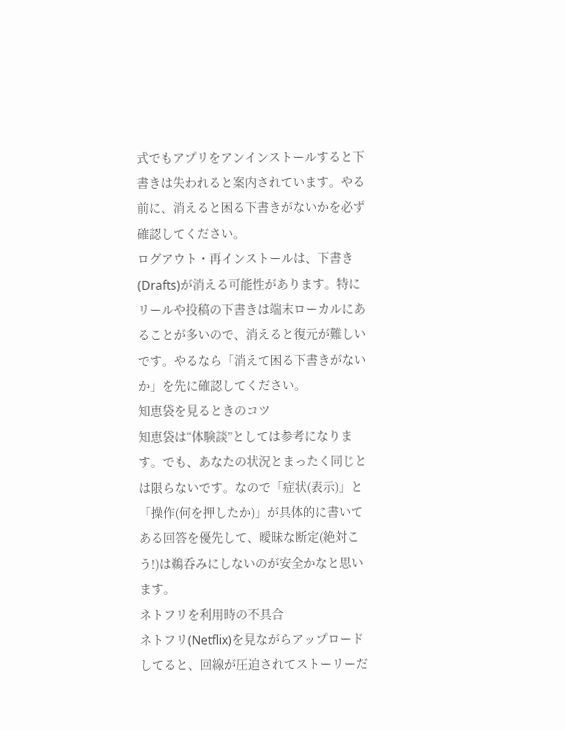式でもアプリをアンインストールすると下書きは失われると案内されています。やる前に、消えると困る下書きがないかを必ず確認してください。
ログアウト・再インストールは、下書き(Drafts)が消える可能性があります。特にリールや投稿の下書きは端末ローカルにあることが多いので、消えると復元が難しいです。やるなら「消えて困る下書きがないか」を先に確認してください。
知恵袋を見るときのコツ
知恵袋は“体験談”としては参考になります。でも、あなたの状況とまったく同じとは限らないです。なので「症状(表示)」と「操作(何を押したか)」が具体的に書いてある回答を優先して、曖昧な断定(絶対こう!)は鵜呑みにしないのが安全かなと思います。
ネトフリを利用時の不具合
ネトフリ(Netflix)を見ながらアップロードしてると、回線が圧迫されてストーリーだ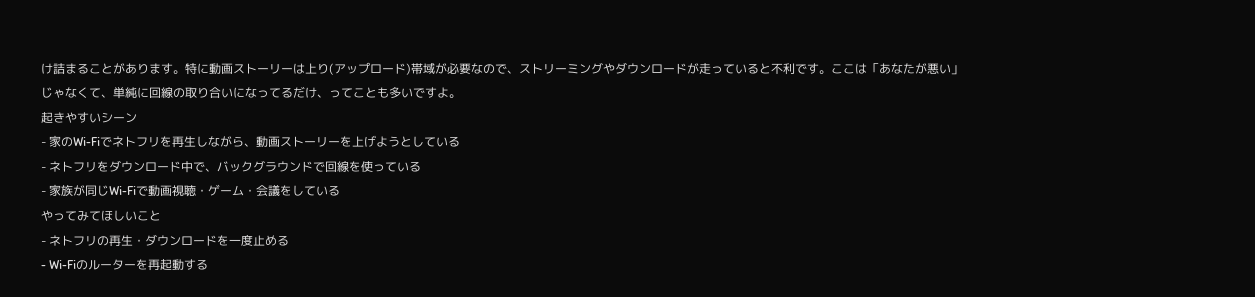け詰まることがあります。特に動画ストーリーは上り(アップロード)帯域が必要なので、ストリーミングやダウンロードが走っていると不利です。ここは「あなたが悪い」じゃなくて、単純に回線の取り合いになってるだけ、ってことも多いですよ。
起きやすいシーン
- 家のWi-Fiでネトフリを再生しながら、動画ストーリーを上げようとしている
- ネトフリをダウンロード中で、バックグラウンドで回線を使っている
- 家族が同じWi-Fiで動画視聴・ゲーム・会議をしている
やってみてほしいこと
- ネトフリの再生・ダウンロードを一度止める
- Wi-Fiのルーターを再起動する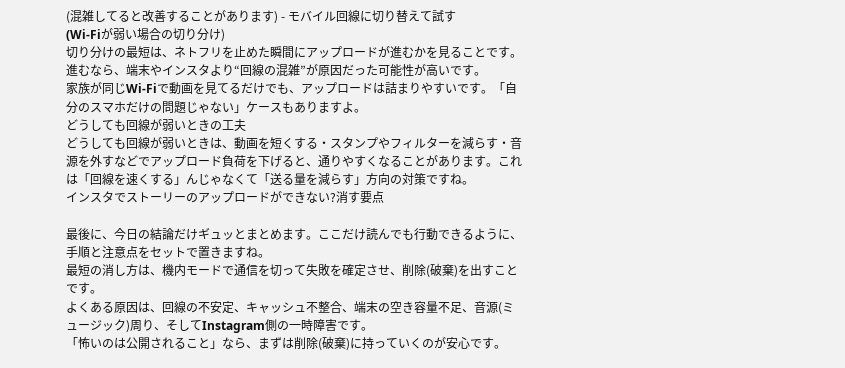(混雑してると改善することがあります) - モバイル回線に切り替えて試す
(Wi-Fiが弱い場合の切り分け)
切り分けの最短は、ネトフリを止めた瞬間にアップロードが進むかを見ることです。進むなら、端末やインスタより“回線の混雑”が原因だった可能性が高いです。
家族が同じWi-Fiで動画を見てるだけでも、アップロードは詰まりやすいです。「自分のスマホだけの問題じゃない」ケースもありますよ。
どうしても回線が弱いときの工夫
どうしても回線が弱いときは、動画を短くする・スタンプやフィルターを減らす・音源を外すなどでアップロード負荷を下げると、通りやすくなることがあります。これは「回線を速くする」んじゃなくて「送る量を減らす」方向の対策ですね。
インスタでストーリーのアップロードができない?消す要点

最後に、今日の結論だけギュッとまとめます。ここだけ読んでも行動できるように、手順と注意点をセットで置きますね。
最短の消し方は、機内モードで通信を切って失敗を確定させ、削除(破棄)を出すことです。
よくある原因は、回線の不安定、キャッシュ不整合、端末の空き容量不足、音源(ミュージック)周り、そしてInstagram側の一時障害です。
「怖いのは公開されること」なら、まずは削除(破棄)に持っていくのが安心です。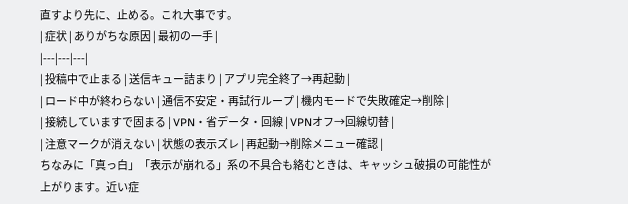直すより先に、止める。これ大事です。
| 症状 | ありがちな原因 | 最初の一手 |
|---|---|---|
| 投稿中で止まる | 送信キュー詰まり | アプリ完全終了→再起動 |
| ロード中が終わらない | 通信不安定・再試行ループ | 機内モードで失敗確定→削除 |
| 接続していますで固まる | VPN・省データ・回線 | VPNオフ→回線切替 |
| 注意マークが消えない | 状態の表示ズレ | 再起動→削除メニュー確認 |
ちなみに「真っ白」「表示が崩れる」系の不具合も絡むときは、キャッシュ破損の可能性が上がります。近い症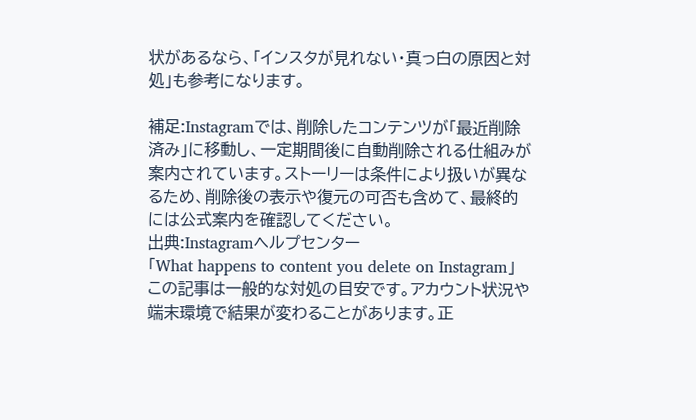状があるなら、「インスタが見れない・真っ白の原因と対処」も参考になります。

補足:Instagramでは、削除したコンテンツが「最近削除済み」に移動し、一定期間後に自動削除される仕組みが案内されています。ストーリーは条件により扱いが異なるため、削除後の表示や復元の可否も含めて、最終的には公式案内を確認してください。
出典:Instagramヘルプセンター
「What happens to content you delete on Instagram」
この記事は一般的な対処の目安です。アカウント状況や端末環境で結果が変わることがあります。正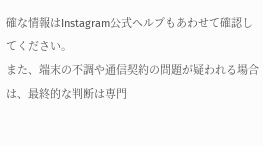確な情報はInstagram公式ヘルプもあわせて確認してください。
また、端末の不調や通信契約の問題が疑われる場合は、最終的な判断は専門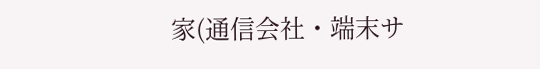家(通信会社・端末サ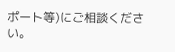ポート等)にご相談ください。